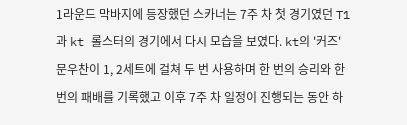1라운드 막바지에 등장했던 스카너는 7주 차 첫 경기였던 T1과 kt 롤스터의 경기에서 다시 모습을 보였다. kt의 '커즈' 문우찬이 1, 2세트에 걸쳐 두 번 사용하며 한 번의 승리와 한 번의 패배를 기록했고 이후 7주 차 일정이 진행되는 동안 하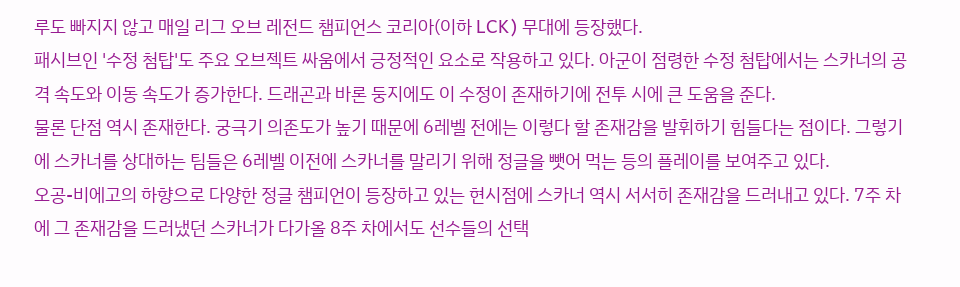루도 빠지지 않고 매일 리그 오브 레전드 챔피언스 코리아(이하 LCK) 무대에 등장했다.
패시브인 '수정 첨탑'도 주요 오브젝트 싸움에서 긍정적인 요소로 작용하고 있다. 아군이 점령한 수정 첨탑에서는 스카너의 공격 속도와 이동 속도가 증가한다. 드래곤과 바론 둥지에도 이 수정이 존재하기에 전투 시에 큰 도움을 준다.
물론 단점 역시 존재한다. 궁극기 의존도가 높기 때문에 6레벨 전에는 이렇다 할 존재감을 발휘하기 힘들다는 점이다. 그렇기에 스카너를 상대하는 팀들은 6레벨 이전에 스카너를 말리기 위해 정글을 뺏어 먹는 등의 플레이를 보여주고 있다.
오공-비에고의 하향으로 다양한 정글 챔피언이 등장하고 있는 현시점에 스카너 역시 서서히 존재감을 드러내고 있다. 7주 차에 그 존재감을 드러냈던 스카너가 다가올 8주 차에서도 선수들의 선택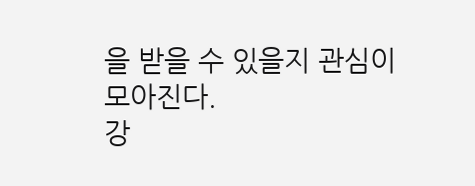을 받을 수 있을지 관심이 모아진다.
강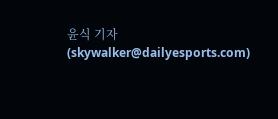윤식 기자 (skywalker@dailyesports.com)